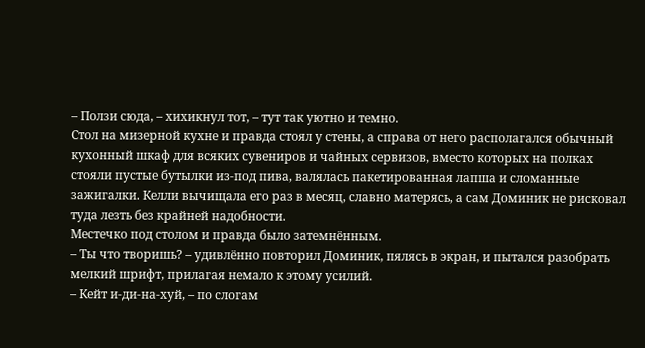– Ползи сюда, – хихикнул тот, – тут так уютно и темно.
Стол на мизерной кухне и правда стоял у стены, а справа от него располагался обычный кухонный шкаф для всяких сувениров и чайных сервизов, вместо которых на полках стояли пустые бутылки из-под пива, валялась пакетированная лапша и сломанные зажигалки. Келли вычищала его раз в месяц, славно матерясь, а сам Доминик не рисковал туда лезть без крайней надобности.
Местечко под столом и правда было затемнённым.
– Ты что творишь? – удивлённо повторил Доминик, пялясь в экран, и пытался разобрать мелкий шрифт, прилагая немало к этому усилий.
– Кейт и-ди-на-хуй, – по слогам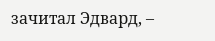зачитал Эдвард, –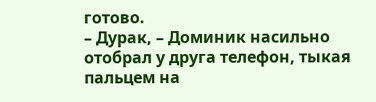готово.
– Дурак, – Доминик насильно отобрал у друга телефон, тыкая пальцем на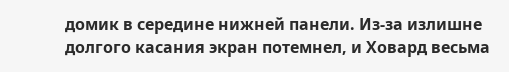домик в середине нижней панели. Из-за излишне долгого касания экран потемнел, и Ховард весьма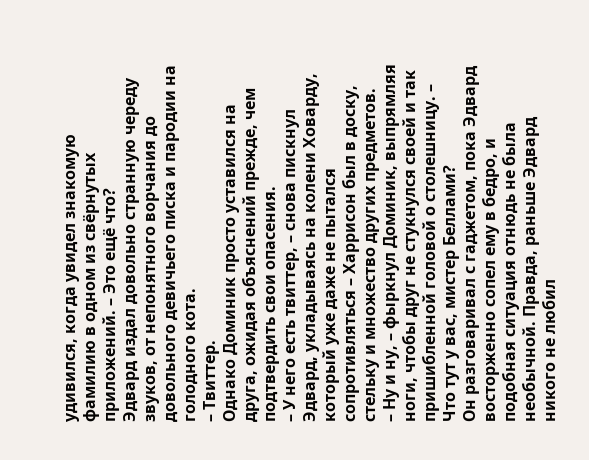удивился, когда увидел знакомую фамилию в одном из свёрнутых приложений. – Это ещё что?
Эдвард издал довольно странную череду звуков, от непонятного ворчания до довольного девичьего писка и пародии на голодного кота.
– Твиттер.
Однако Доминик просто уставился на друга, ожидая объяснений прежде, чем подтвердить свои опасения.
– У него есть твиттер, – снова пискнул Эдвард, укладываясь на колени Ховарду, который уже даже не пытался сопротивляться – Харрисон был в доску, стельку и множество других предметов.
– Ну и ну, – фыркнул Доминик, выпрямляя ноги, чтобы друг не стукнулся своей и так пришибленной головой о столешницу. – Что тут у вас, мистер Беллами?
Он разговаривал с гаджетом, пока Эдвард восторженно сопел ему в бедро, и подобная ситуация отнюдь не была необычной. Правда, раньше Эдвард никого не любил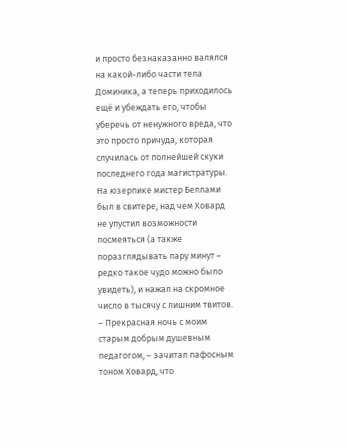и просто безнаказанно валялся на какой-либо части тела Доминика, а теперь приходилось ещё и убеждать его, чтобы уберечь от ненужного вреда, что это просто причуда, которая случилась от полнейшей скуки последнего года магистратуры.
На юзерпике мистер Беллами был в свитере, над чем Ховард не упустил возможности посмеяться (а также поразглядывать пару минут – редко такое чудо можно было увидеть), и нажал на скромное число в тысячу с лишним твитов.
– Прекрасная ночь с моим старым добрым душевным педагогом, – зачитал пафосным тоном Ховард, что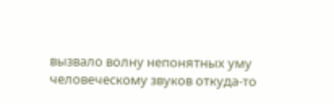вызвало волну непонятных уму человеческому звуков откуда-то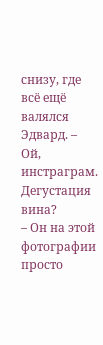снизу, где всё ещё валялся Эдвард. – Ой, инстраграм. Дегустация вина?
– Он на этой фотографии просто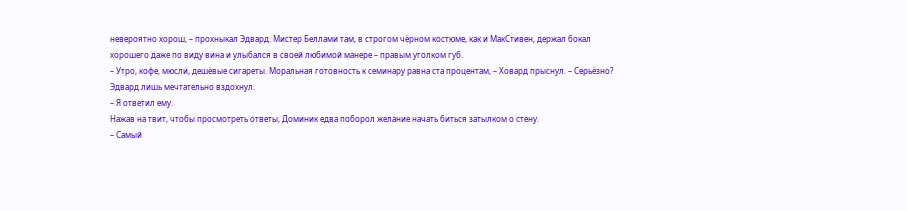невероятно хорош, – прохныкал Эдвард. Мистер Беллами там, в строгом чёрном костюме, как и МакСтивен, держал бокал хорошего даже по виду вина и улыбался в своей любимой манере – правым уголком губ.
– Утро, кофе, мюсли, дешёвые сигареты. Моральная готовность к семинару равна ста процентам, – Ховард прыснул. – Серьёзно?
Эдвард лишь мечтательно вздохнул.
– Я ответил ему.
Нажав на твит, чтобы просмотреть ответы, Доминик едва поборол желание начать биться затылком о стену.
– Самый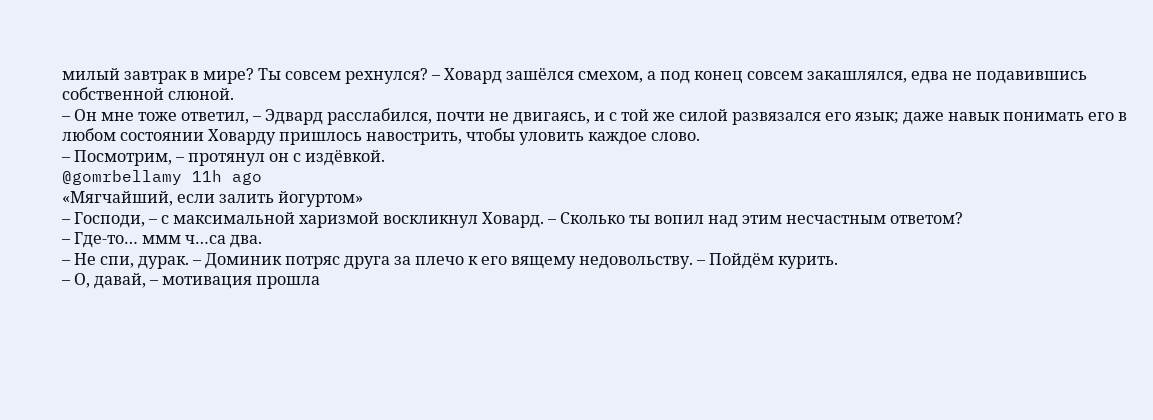милый завтрак в мире? Ты совсем рехнулся? – Ховард зашёлся смехом, а под конец совсем закашлялся, едва не подавившись собственной слюной.
– Он мне тоже ответил, – Эдвард расслабился, почти не двигаясь, и с той же силой развязался его язык; даже навык понимать его в любом состоянии Ховарду пришлось навострить, чтобы уловить каждое слово.
– Посмотрим, – протянул он с издёвкой.
@gomrbellamy 11h ago
«Мягчайший, если залить йогуртом»
– Господи, – с максимальной харизмой воскликнул Ховард. – Сколько ты вопил над этим несчастным ответом?
– Где-то… ммм ч…са два.
– Не спи, дурак. – Доминик потряс друга за плечо к его вящему недовольству. – Пойдём курить.
– О, давай, – мотивация прошла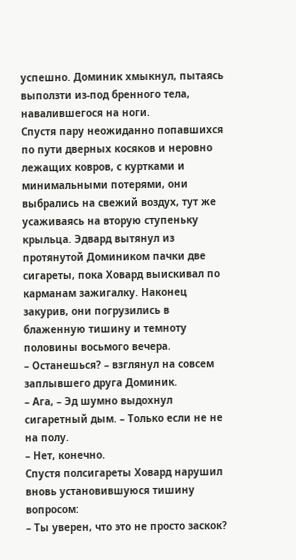успешно. Доминик хмыкнул, пытаясь выползти из-под бренного тела, навалившегося на ноги.
Спустя пару неожиданно попавшихся по пути дверных косяков и неровно лежащих ковров, с куртками и минимальными потерями, они выбрались на свежий воздух, тут же усаживаясь на вторую ступеньку крыльца. Эдвард вытянул из протянутой Домиником пачки две сигареты, пока Ховард выискивал по карманам зажигалку. Наконец закурив, они погрузились в блаженную тишину и темноту половины восьмого вечера.
– Останешься? – взглянул на совсем заплывшего друга Доминик.
– Ага, – Эд шумно выдохнул сигаретный дым. – Только если не не на полу.
– Нет, конечно.
Спустя полсигареты Ховард нарушил вновь установившуюся тишину вопросом:
– Ты уверен, что это не просто заскок?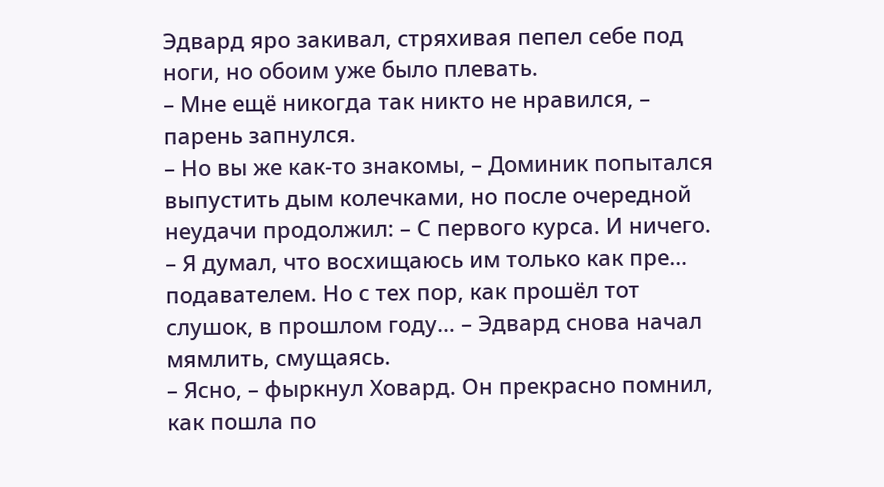Эдвард яро закивал, стряхивая пепел себе под ноги, но обоим уже было плевать.
– Мне ещё никогда так никто не нравился, – парень запнулся.
– Но вы же как-то знакомы, – Доминик попытался выпустить дым колечками, но после очередной неудачи продолжил: – С первого курса. И ничего.
– Я думал, что восхищаюсь им только как пре… подавателем. Но с тех пор, как прошёл тот слушок, в прошлом году… – Эдвард снова начал мямлить, смущаясь.
– Ясно, – фыркнул Ховард. Он прекрасно помнил, как пошла по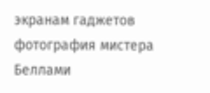экранам гаджетов фотография мистера Беллами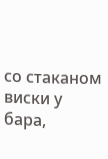со стаканом виски у бара,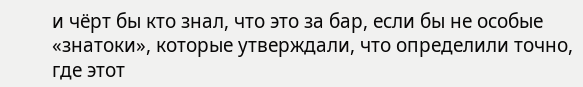и чёрт бы кто знал, что это за бар, если бы не особые «знатоки», которые утверждали, что определили точно, где этот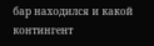бар находился и какой контингент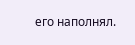его наполнял.